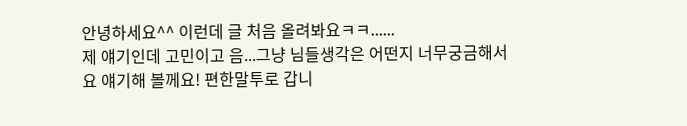안녕하세요^^ 이런데 글 처음 올려봐요ㅋㅋ......
제 얘기인데 고민이고 음...그냥 님들생각은 어떤지 너무궁금해서요 얘기해 볼께요! 편한말투로 갑니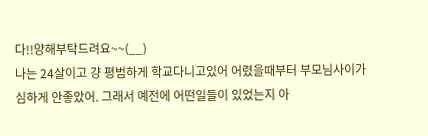다!!양해부탁드려요~~(__)
나는 24살이고 걍 평범하게 학교다니고있어 어렸을때부터 부모님사이가 심하게 안좋았어. 그래서 예전에 어떤일들이 있었는지 아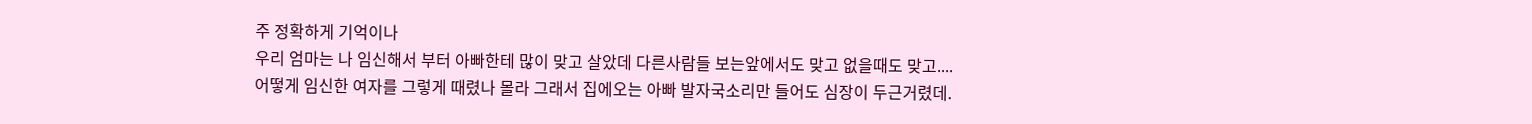주 정확하게 기억이나
우리 엄마는 나 임신해서 부터 아빠한테 많이 맞고 살았데 다른사람들 보는앞에서도 맞고 없을때도 맞고....
어떻게 임신한 여자를 그렇게 때렸나 몰라 그래서 집에오는 아빠 발자국소리만 들어도 심장이 두근거렸데.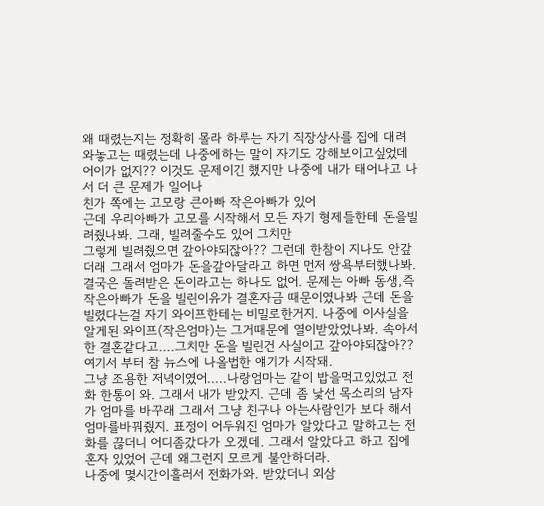왜 때렸는지는 정확히 몰라 하루는 자기 직장상사를 집에 대려와놓고는 때렸는데 나중에하는 말이 자기도 강해보이고싶었데 어이가 없지?? 이것도 문제이긴 했지만 나중에 내가 태어나고 나서 더 큰 문제가 일어나
친가 쪽에는 고모랑 큰아빠 작은아빠가 있어
근데 우리아빠가 고모를 시작해서 모든 자기 형제들한테 돈을빌려줬나봐. 그래, 빌려줄수도 있어 그치만
그렇게 빌려줬으면 갚아야되잖아?? 그런데 한참이 지나도 안갚더래 그래서 엄마가 돈을갚아달라고 하면 먼저 쌍욕부터했나봐. 결국은 돌려받은 돈이라고는 하나도 없어. 문제는 아빠 동생,즉 작은아빠가 돈을 빌린이유가 결혼자금 때문이였나봐 근데 돈을빌렸다는걸 자기 와이프한테는 비밀로한거지. 나중에 이사실을 알게된 와이프(작은엄마)는 그거때문에 열이받았었나봐. 속아서 한 결혼같다고....그치만 돈을 빌린건 사실이고 갚아야되잖아?? 여기서 부터 참 뉴스에 나올법한 얘기가 시작돼.
그냥 조용한 저녁이였어.....나랑엄마는 같이 밥을먹고있었고 전화 한통이 와. 그래서 내가 받았지. 근데 좀 낯선 목소리의 남자가 엄마를 바꾸래 그래서 그냥 친구나 아는사람인가 보다 해서 엄마를바꿔줬지. 표정이 어두워진 엄마가 알았다고 말하고는 전화를 끊더니 어디좀갔다가 오겠데. 그래서 알았다고 하고 집에 혼자 있었어 근데 왜그런지 모르게 불안하더라.
나중에 몇시간이흘러서 전화가와. 받았더니 외삼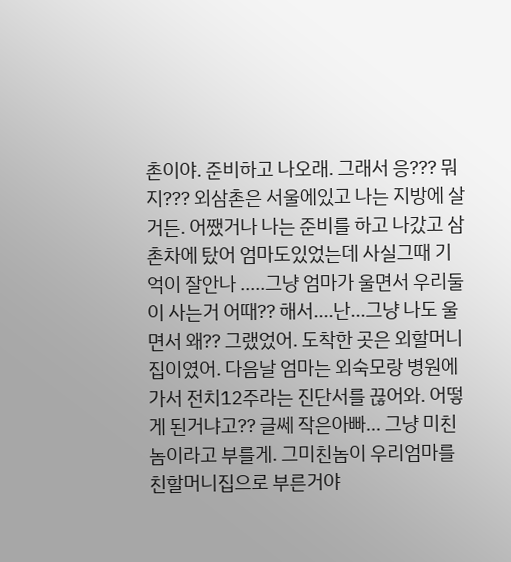촌이야. 준비하고 나오래. 그래서 응??? 뭐지??? 외삼촌은 서울에있고 나는 지방에 살거든. 어쨌거나 나는 준비를 하고 나갔고 삼촌차에 탔어 엄마도있었는데 사실그때 기억이 잘안나 .....그냥 엄마가 울면서 우리둘이 사는거 어때?? 해서....난...그냥 나도 울면서 왜?? 그랬었어. 도착한 곳은 외할머니집이였어. 다음날 엄마는 외숙모랑 병원에 가서 전치12주라는 진단서를 끊어와. 어떻게 된거냐고?? 글쎄 작은아빠... 그냥 미친놈이라고 부를게. 그미친놈이 우리엄마를 친할머니집으로 부른거야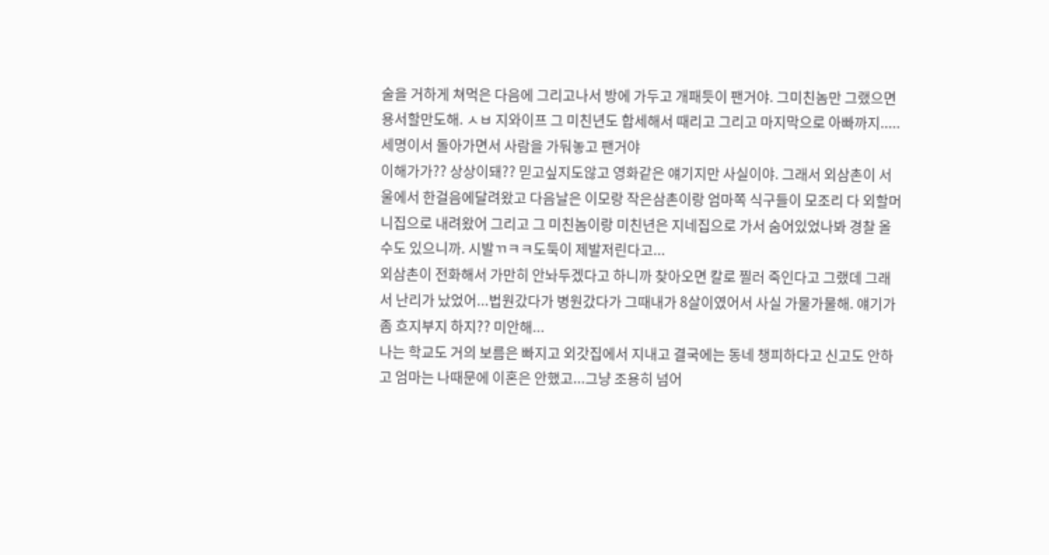술을 거하게 쳐먹은 다음에 그리고나서 방에 가두고 개패듯이 팬거야. 그미친놈만 그랬으면 용서할만도해. ㅅㅂ 지와이프 그 미친년도 합세해서 때리고 그리고 마지막으로 아빠까지.....세명이서 돌아가면서 사람을 가둬놓고 팬거야
이해가가?? 상상이돼?? 믿고싶지도않고 영화같은 얘기지만 사실이야. 그래서 외삼촌이 서울에서 한걸음에달려왔고 다음날은 이모랑 작은삼촌이랑 엄마쪽 식구들이 모조리 다 외할머니집으로 내려왔어 그리고 그 미친놈이랑 미친년은 지네집으로 가서 숨어있었나봐 경찰 올 수도 있으니까. 시발ㄲㅋㅋ도둑이 제발저린다고...
외삼촌이 전화해서 가만히 안놔두겠다고 하니까 찾아오면 칼로 찔러 죽인다고 그랬데 그래서 난리가 났었어...법원갔다가 병원갔다가 그때내가 8살이였어서 사실 가물가물해. 얘기가 좀 흐지부지 하지?? 미안해...
나는 학교도 거의 보름은 빠지고 외갓집에서 지내고 결국에는 동네 챙피하다고 신고도 안하고 엄마는 나때문에 이혼은 안했고...그냥 조용히 넘어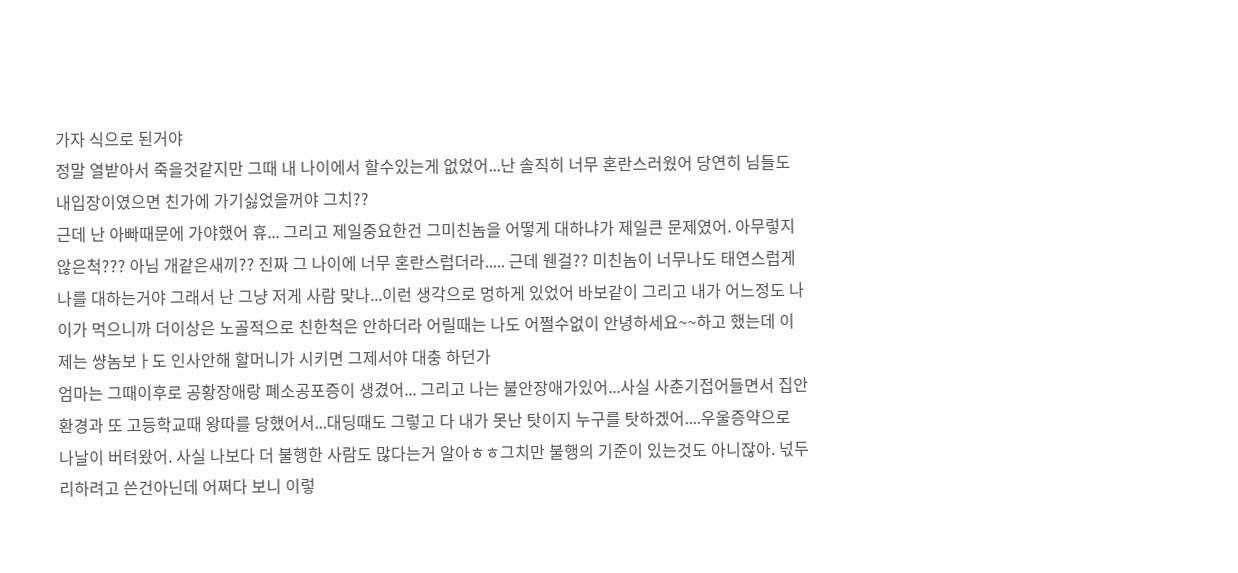가자 식으로 된거야
정말 열받아서 죽을것같지만 그때 내 나이에서 할수있는게 없었어...난 솔직히 너무 혼란스러웠어 당연히 님들도 내입장이였으면 친가에 가기싫었을꺼야 그치??
근데 난 아빠때문에 가야했어 휴... 그리고 제일중요한건 그미친놈을 어떻게 대하냐가 제일큰 문제였어. 아무렇지 않은척??? 아님 개같은새끼?? 진짜 그 나이에 너무 혼란스럽더라..... 근데 웬걸?? 미친놈이 너무나도 태연스럽게 나를 대하는거야 그래서 난 그냥 저게 사람 맞나...이런 생각으로 멍하게 있었어 바보같이 그리고 내가 어느정도 나이가 먹으니까 더이상은 노골적으로 친한척은 안하더라 어릴때는 나도 어쩔수없이 안녕하세요~~하고 했는데 이제는 썅놈보ㅏ도 인사안해 할머니가 시키면 그제서야 대충 하던가
엄마는 그때이후로 공황장애랑 폐소공포증이 생겼어... 그리고 나는 불안장애가있어...사실 사춘기접어들면서 집안환경과 또 고등학교때 왕따를 당했어서...대딩때도 그렇고 다 내가 못난 탓이지 누구를 탓하겠어....우울증약으로 나날이 버텨왔어. 사실 나보다 더 불행한 사람도 많다는거 알아ㅎㅎ그치만 불행의 기준이 있는것도 아니잖아. 넋두리하려고 쓴건아닌데 어쩌다 보니 이렇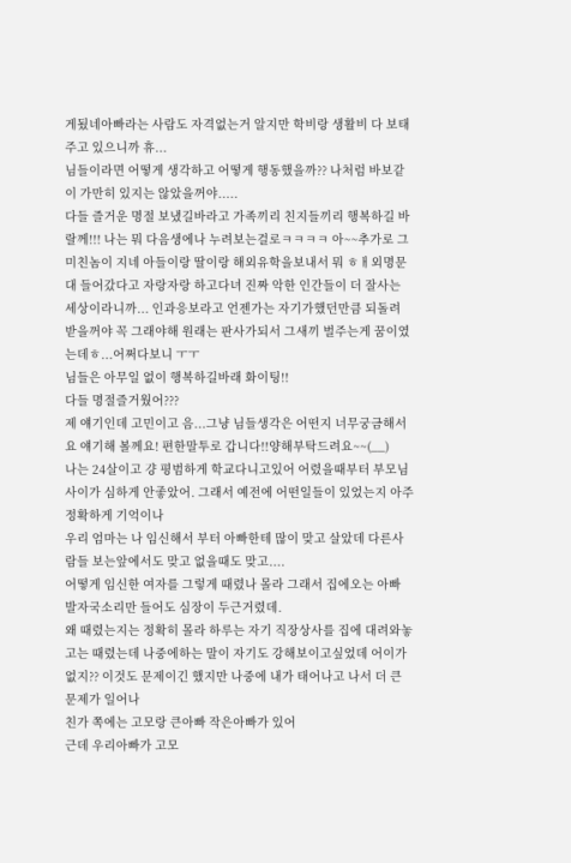게됬네아빠라는 사람도 자격없는거 알지만 학비랑 생활비 다 보태주고 있으니까 휴...
님들이라면 어떻게 생각하고 어떻게 행동했을까?? 나처럼 바보같이 가만히 있지는 않았을꺼야.....
다들 즐거운 명절 보냈길바라고 가족끼리 친지들끼리 행복하길 바랄께!!! 나는 뭐 다음생에나 누려보는걸로ㅋㅋㅋㅋ 아~~추가로 그미친놈이 지네 아들이랑 딸이랑 해외유학을보내서 뭐 ㅎㅐ외명문대 들어갔다고 자랑자랑 하고다녀 진짜 악한 인간들이 더 잘사는 세상이라니까... 인과응보라고 언젠가는 자기가했던만큼 되돌려 받을꺼야 꼭 그래야해 원래는 판사가되서 그새끼 벌주는게 꿈이였는데ㅎ...어쩌다보니 ㅜㅜ
님들은 아무일 없이 행복하길바래 화이팅!!
다들 명절즐거웠어???
제 얘기인데 고민이고 음...그냥 님들생각은 어떤지 너무궁금해서요 얘기해 볼께요! 편한말투로 갑니다!!양해부탁드려요~~(__)
나는 24살이고 걍 평범하게 학교다니고있어 어렸을때부터 부모님사이가 심하게 안좋았어. 그래서 예전에 어떤일들이 있었는지 아주 정확하게 기억이나
우리 엄마는 나 임신해서 부터 아빠한테 많이 맞고 살았데 다른사람들 보는앞에서도 맞고 없을때도 맞고....
어떻게 임신한 여자를 그렇게 때렸나 몰라 그래서 집에오는 아빠 발자국소리만 들어도 심장이 두근거렸데.
왜 때렸는지는 정확히 몰라 하루는 자기 직장상사를 집에 대려와놓고는 때렸는데 나중에하는 말이 자기도 강해보이고싶었데 어이가 없지?? 이것도 문제이긴 했지만 나중에 내가 태어나고 나서 더 큰 문제가 일어나
친가 쪽에는 고모랑 큰아빠 작은아빠가 있어
근데 우리아빠가 고모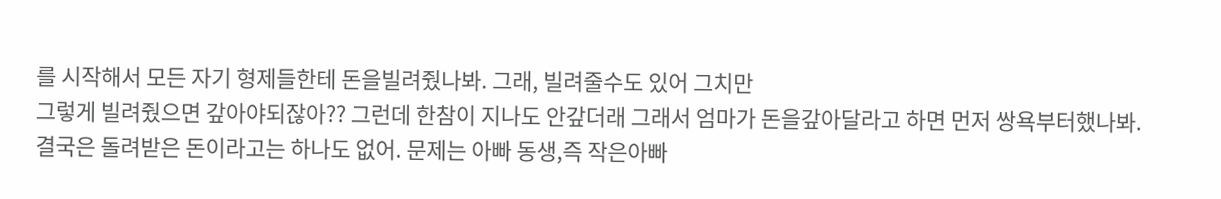를 시작해서 모든 자기 형제들한테 돈을빌려줬나봐. 그래, 빌려줄수도 있어 그치만
그렇게 빌려줬으면 갚아야되잖아?? 그런데 한참이 지나도 안갚더래 그래서 엄마가 돈을갚아달라고 하면 먼저 쌍욕부터했나봐. 결국은 돌려받은 돈이라고는 하나도 없어. 문제는 아빠 동생,즉 작은아빠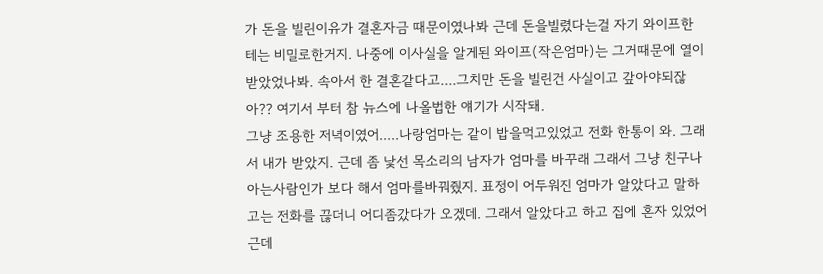가 돈을 빌린이유가 결혼자금 때문이였나봐 근데 돈을빌렸다는걸 자기 와이프한테는 비밀로한거지. 나중에 이사실을 알게된 와이프(작은엄마)는 그거때문에 열이받았었나봐. 속아서 한 결혼같다고....그치만 돈을 빌린건 사실이고 갚아야되잖아?? 여기서 부터 참 뉴스에 나올법한 얘기가 시작돼.
그냥 조용한 저녁이였어.....나랑엄마는 같이 밥을먹고있었고 전화 한통이 와. 그래서 내가 받았지. 근데 좀 낯선 목소리의 남자가 엄마를 바꾸래 그래서 그냥 친구나 아는사람인가 보다 해서 엄마를바꿔줬지. 표정이 어두워진 엄마가 알았다고 말하고는 전화를 끊더니 어디좀갔다가 오겠데. 그래서 알았다고 하고 집에 혼자 있었어 근데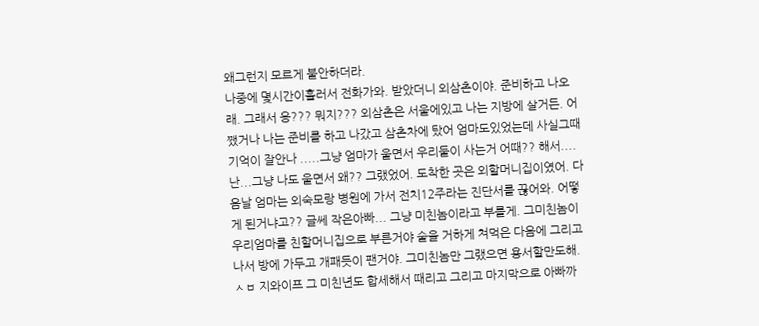왜그런지 모르게 불안하더라.
나중에 몇시간이흘러서 전화가와. 받았더니 외삼촌이야. 준비하고 나오래. 그래서 응??? 뭐지??? 외삼촌은 서울에있고 나는 지방에 살거든. 어쨌거나 나는 준비를 하고 나갔고 삼촌차에 탔어 엄마도있었는데 사실그때 기억이 잘안나 .....그냥 엄마가 울면서 우리둘이 사는거 어때?? 해서....난...그냥 나도 울면서 왜?? 그랬었어. 도착한 곳은 외할머니집이였어. 다음날 엄마는 외숙모랑 병원에 가서 전치12주라는 진단서를 끊어와. 어떻게 된거냐고?? 글쎄 작은아빠... 그냥 미친놈이라고 부를게. 그미친놈이 우리엄마를 친할머니집으로 부른거야 술을 거하게 쳐먹은 다음에 그리고나서 방에 가두고 개패듯이 팬거야. 그미친놈만 그랬으면 용서할만도해. ㅅㅂ 지와이프 그 미친년도 합세해서 때리고 그리고 마지막으로 아빠까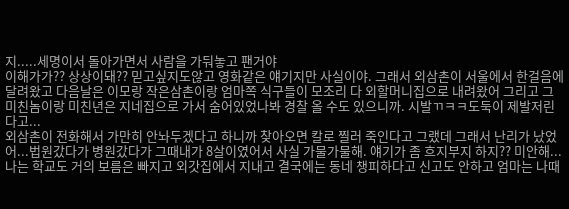지.....세명이서 돌아가면서 사람을 가둬놓고 팬거야
이해가가?? 상상이돼?? 믿고싶지도않고 영화같은 얘기지만 사실이야. 그래서 외삼촌이 서울에서 한걸음에달려왔고 다음날은 이모랑 작은삼촌이랑 엄마쪽 식구들이 모조리 다 외할머니집으로 내려왔어 그리고 그 미친놈이랑 미친년은 지네집으로 가서 숨어있었나봐 경찰 올 수도 있으니까. 시발ㄲㅋㅋ도둑이 제발저린다고...
외삼촌이 전화해서 가만히 안놔두겠다고 하니까 찾아오면 칼로 찔러 죽인다고 그랬데 그래서 난리가 났었어...법원갔다가 병원갔다가 그때내가 8살이였어서 사실 가물가물해. 얘기가 좀 흐지부지 하지?? 미안해...
나는 학교도 거의 보름은 빠지고 외갓집에서 지내고 결국에는 동네 챙피하다고 신고도 안하고 엄마는 나때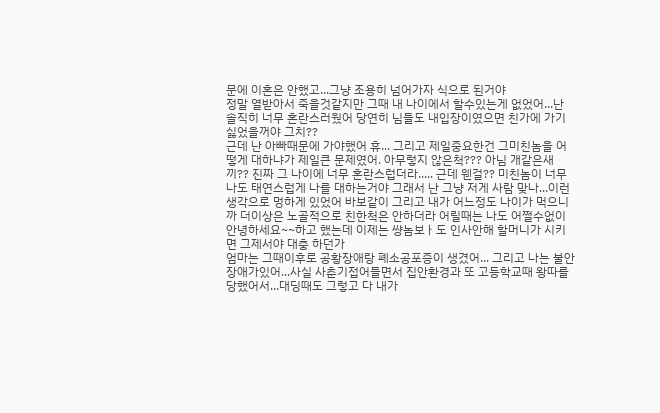문에 이혼은 안했고...그냥 조용히 넘어가자 식으로 된거야
정말 열받아서 죽을것같지만 그때 내 나이에서 할수있는게 없었어...난 솔직히 너무 혼란스러웠어 당연히 님들도 내입장이였으면 친가에 가기싫었을꺼야 그치??
근데 난 아빠때문에 가야했어 휴... 그리고 제일중요한건 그미친놈을 어떻게 대하냐가 제일큰 문제였어. 아무렇지 않은척??? 아님 개같은새끼?? 진짜 그 나이에 너무 혼란스럽더라..... 근데 웬걸?? 미친놈이 너무나도 태연스럽게 나를 대하는거야 그래서 난 그냥 저게 사람 맞나...이런 생각으로 멍하게 있었어 바보같이 그리고 내가 어느정도 나이가 먹으니까 더이상은 노골적으로 친한척은 안하더라 어릴때는 나도 어쩔수없이 안녕하세요~~하고 했는데 이제는 썅놈보ㅏ도 인사안해 할머니가 시키면 그제서야 대충 하던가
엄마는 그때이후로 공황장애랑 폐소공포증이 생겼어... 그리고 나는 불안장애가있어...사실 사춘기접어들면서 집안환경과 또 고등학교때 왕따를 당했어서...대딩때도 그렇고 다 내가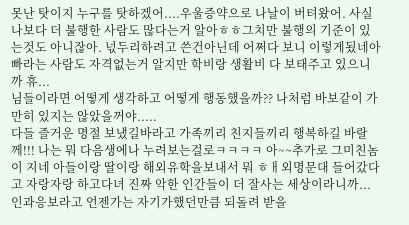못난 탓이지 누구를 탓하겠어....우울증약으로 나날이 버텨왔어. 사실 나보다 더 불행한 사람도 많다는거 알아ㅎㅎ그치만 불행의 기준이 있는것도 아니잖아. 넋두리하려고 쓴건아닌데 어쩌다 보니 이렇게됬네아빠라는 사람도 자격없는거 알지만 학비랑 생활비 다 보태주고 있으니까 휴...
님들이라면 어떻게 생각하고 어떻게 행동했을까?? 나처럼 바보같이 가만히 있지는 않았을꺼야.....
다들 즐거운 명절 보냈길바라고 가족끼리 친지들끼리 행복하길 바랄께!!! 나는 뭐 다음생에나 누려보는걸로ㅋㅋㅋㅋ 아~~추가로 그미친놈이 지네 아들이랑 딸이랑 해외유학을보내서 뭐 ㅎㅐ외명문대 들어갔다고 자랑자랑 하고다녀 진짜 악한 인간들이 더 잘사는 세상이라니까... 인과응보라고 언젠가는 자기가했던만큼 되돌려 받을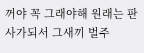꺼야 꼭 그래야해 원래는 판사가되서 그새끼 벌주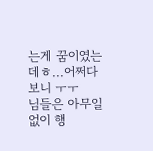는게 꿈이였는데ㅎ...어쩌다보니 ㅜㅜ
님들은 아무일 없이 행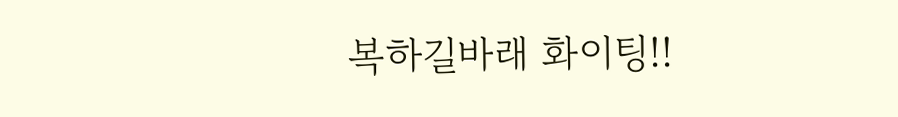복하길바래 화이팅!!